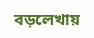বড়লেখায়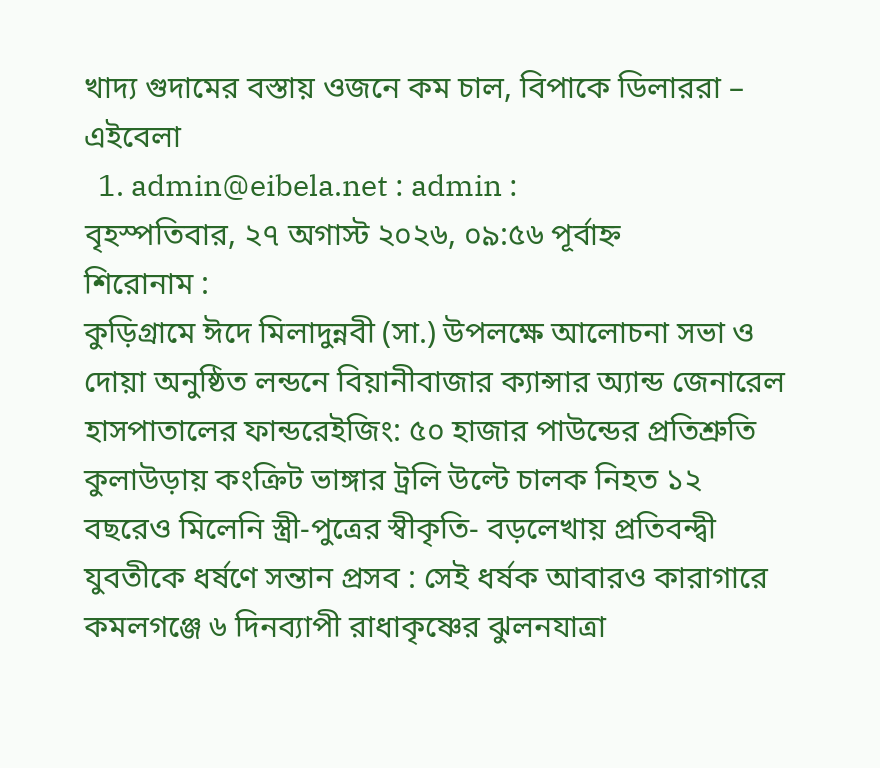খাদ্য গুদামের বস্তায় ওজনে কম চাল, বিপাকে ডিলাররা – এইবেলা
  1. admin@eibela.net : admin :
বৃহস্পতিবার, ২৭ অগাস্ট ২০২৬, ০৯:৫৬ পূর্বাহ্ন
শিরোনাম :
কুড়িগ্রামে ঈদে মিলাদুন্নবী (সা.) উপলক্ষে আলোচনা সভা ও দোয়া অনুষ্ঠিত লন্ডনে বিয়ানীবাজার ক্যান্সার অ্যান্ড জেনারেল হাসপাতালের ফান্ডরেইজিং: ৫০ হাজার পাউন্ডের প্রতিশ্রুতি কুলাউড়ায় কংক্রিট ভাঙ্গার ট্রলি উল্টে চালক নিহত ১২ বছরেও মিলেনি স্ত্রী-পুত্রের স্বীকৃতি- বড়লেখায় প্রতিবন্দ্বী যুবতীকে ধর্ষণে সন্তান প্রসব : সেই ধর্ষক আবারও কারাগারে কমলগঞ্জে ৬ দিনব্যাপী রাধাকৃষ্ণের ঝুলনযাত্রা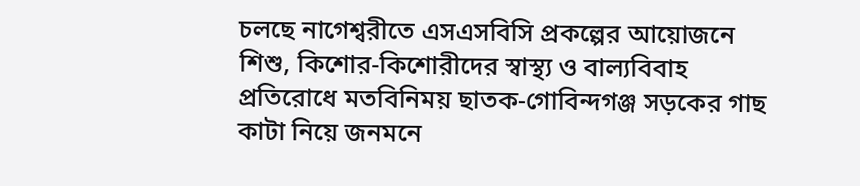চলছে নাগেশ্বরীতে এসএসবিসি প্রকল্পের আয়োজনে শিশু, কিশোর-কিশোরীদের স্বাস্থ্য ও বাল্যবিবাহ প্রতিরোধে মতবিনিময় ছাতক-গোবিন্দগঞ্জ সড়কের গাছ কাটা নিয়ে জনমনে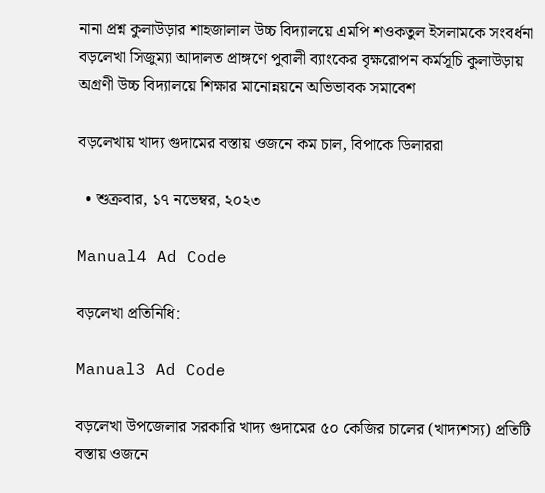নানা প্রশ্ন কুলাউড়ার শাহজালাল উচ্চ বিদ্যালয়ে এমপি শওকতুল ইসলামকে সংবর্ধনা  বড়লেখা সিজুম্যা আদালত প্রাঙ্গণে পুবালী ব্যাংকের বৃক্ষরোপন কর্মসূচি কুলাউড়ায় অগ্রণী উচ্চ বিদ্যালয়ে শিক্ষার মানোন্নয়নে অভিভাবক সমাবেশ

বড়লেখায় খাদ্য গুদামের বস্তায় ওজনে কম চাল, বিপাকে ডিলাররা

  • শুক্রবার, ১৭ নভেম্বর, ২০২৩

Manual4 Ad Code

বড়লেখা প্রতিনিধি:

Manual3 Ad Code

বড়লেখা উপজেলার সরকারি খাদ্য গুদামের ৫০ কেজির চালের (খাদ্যশস্য) প্রতিটি বস্তায় ওজনে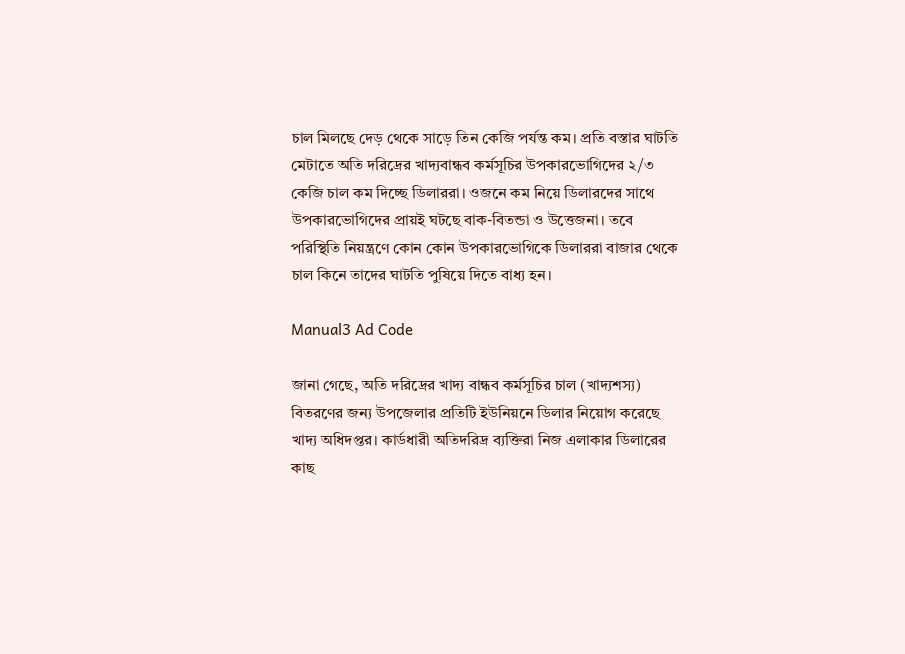চাল মিলছে দেড় থেকে সাড়ে তিন কেজি পর্যন্ত কম। প্রতি বস্তার ঘাটতি মেটাতে অতি দরিদ্রের খাদ্যবান্ধব কর্মসূচির উপকারভোগিদের ২/৩ কেজি চাল কম দিচ্ছে ডিলাররা। ওজনে কম নিয়ে ডিলারদের সাথে উপকারভোগিদের প্রায়ই ঘটছে বাক-বিতন্ডা ও উত্তেজনা। তবে পরিস্থিতি নিয়ন্ত্রণে কোন কোন উপকারভোগিকে ডিলাররা বাজার থেকে চাল কিনে তাদের ঘাটতি পুষিয়ে দিতে বাধ্য হন।

Manual3 Ad Code

জানা গেছে, অতি দরিদ্রের খাদ্য বান্ধব কর্মসূচির চাল (খাদ্যশস্য) বিতরণের জন্য উপজেলার প্রতিটি ইউনিয়নে ডিলার নিয়োগ করেছে খাদ্য অধিদপ্তর। কার্ডধারী অতিদরিদ্র ব্যক্তিরা নিজ এলাকার ডিলারের কাছ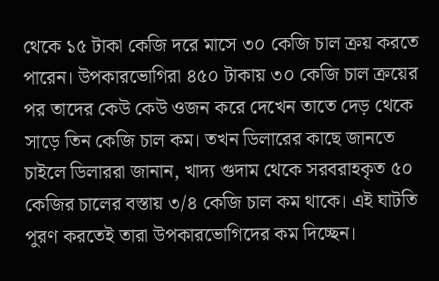থেকে ১৫ টাকা কেজি দরে মাসে ৩০ কেজি চাল ক্রয় করতে পারেন। উপকারভোগিরা ৪৫০ টাকায় ৩০ কেজি চাল ক্রয়ের পর তাদের কেউ কেউ ওজন করে দেখেন তাতে দেড় থেকে সাড়ে তিন কেজি চাল কম। তখন ডিলারের কাছে জানতে চাইলে ডিলাররা জানান, খাদ্য গুদাম থেকে সরবরাহকৃত ৫০ কেজির চালের বস্তায় ৩/৪ কেজি চাল কম থাকে। এই ঘাটতি পুরণ করতেই তারা উপকারভোগিদের কম দিচ্ছেন।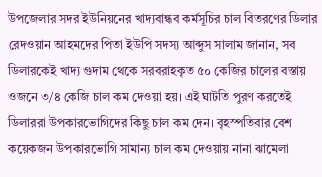উপজেলার সদর ইউনিয়নের খাদ্যবান্ধব কর্মসূচির চাল বিতরণের ডিলার রেদওয়ান আহমদের পিতা ইউপি সদস্য আব্দুস সালাম জানান, সব ডিলারকেই খাদ্য গুদাম থেকে সরবরাহকৃত ৫০ কেজির চালের বস্তায় ওজনে ৩/৪ কেজি চাল কম দেওয়া হয়। এই ঘাটতি পুরণ করতেই ডিলাররা উপকারভোগিদের কিছু চাল কম দেন। বৃহস্পতিবার বেশ কয়েকজন উপকারভোগি সামান্য চাল কম দেওয়ায় নানা ঝামেলা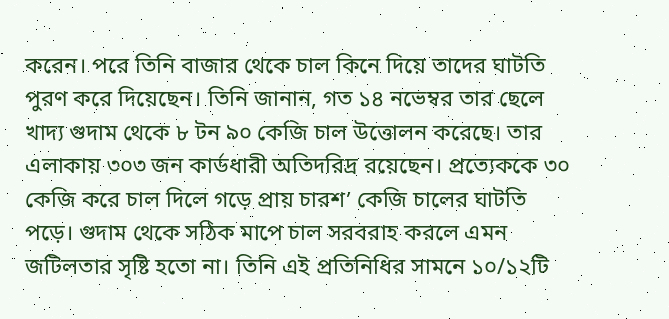করেন। পরে তিনি বাজার থেকে চাল কিনে দিয়ে তাদের ঘাটতি পুরণ করে দিয়েছেন। তিনি জানান, গত ১৪ নভেম্বর তার ছেলে খাদ্য গুদাম থেকে ৮ টন ৯০ কেজি চাল উত্তোলন করেছে। তার এলাকায় ৩০৩ জন কার্ডধারী অতিদরিদ্র রয়েছেন। প্রত্যেককে ৩০ কেজি করে চাল দিলে গড়ে প্রায় চারশ’ কেজি চালের ঘাটতি পড়ে। গুদাম থেকে সঠিক মাপে চাল সরবরাহ করলে এমন জটিলতার সৃষ্টি হতো না। তিনি এই প্রতিনিধির সামনে ১০/১২টি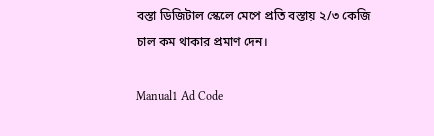বস্তা ডিজিটাল স্কেলে মেপে প্রতি বস্তায় ২/৩ কেজি চাল কম থাকার প্রমাণ দেন।

Manual1 Ad Code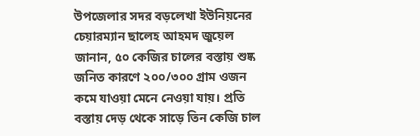উপজেলার সদর বড়লেখা ইউনিয়নের চেয়ারম্যান ছালেহ আহমদ জুয়েল জানান, ৫০ কেজির চালের বস্তায় শুষ্ক জনিত কারণে ২০০/৩০০ গ্রাম ওজন কমে যাওয়া মেনে নেওয়া যায়। প্রতি বস্তায় দেড় থেকে সাড়ে তিন কেজি চাল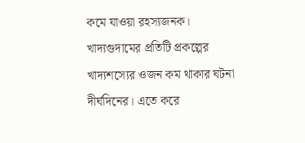কমে যাওয়া রহস্যজনক। খাদ্যগুদামের প্রতিটি প্রকল্পের খাদ্যশস্যের ওজন কম থাকার ঘটনা দীর্ঘদিনের। এতে করে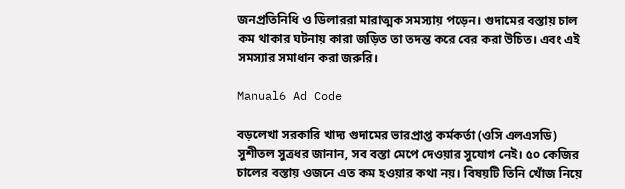জনপ্রতিনিধি ও ডিলাররা মারাত্মক সমস্যায় পড়েন। গুদামের বস্তায় চাল কম থাকার ঘটনায় কারা জড়িত তা তদন্ত করে বের করা উচিত। এবং এই সমস্যার সমাধান করা জরুরি।

Manual6 Ad Code

বড়লেখা সরকারি খাদ্য গুদামের ভারপ্রাপ্ত কর্মকর্তা (ওসি এলএসডি) সুশীতল সুত্রধর জানান, সব বস্তা মেপে দেওয়ার সুযোগ নেই। ৫০ কেজির চালের বস্তায় ওজনে এত কম হওয়ার কথা নয়। বিষয়টি তিনি খোঁজ নিয়ে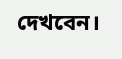দেখবেন।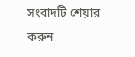সংবাদটি শেয়ার করুন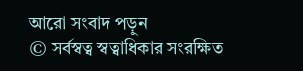আরো সংবাদ পড়ুন
© সর্বস্বত্ব স্বত্বাধিকার সংরক্ষিত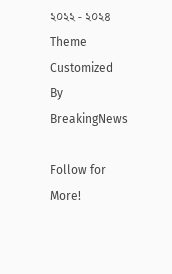২০২২ - ২০২৪
Theme Customized By BreakingNews

Follow for More!